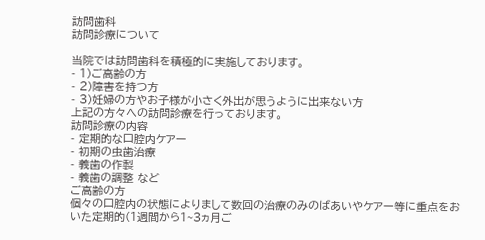訪問歯科
訪問診療について

当院では訪問歯科を積極的に実施しております。
- 1)ご高齢の方
- 2)障害を持つ方
- 3)妊婦の方やお子様が小さく外出が思うように出来ない方
上記の方々への訪問診療を行っております。
訪問診療の内容
- 定期的な口腔内ケアー
- 初期の虫歯治療
- 義歯の作製
- 義歯の調整 など
ご高齢の方
個々の口腔内の状態によりまして数回の治療のみのばあいやケアー等に重点をおいた定期的(1週間から1~3ヵ月ご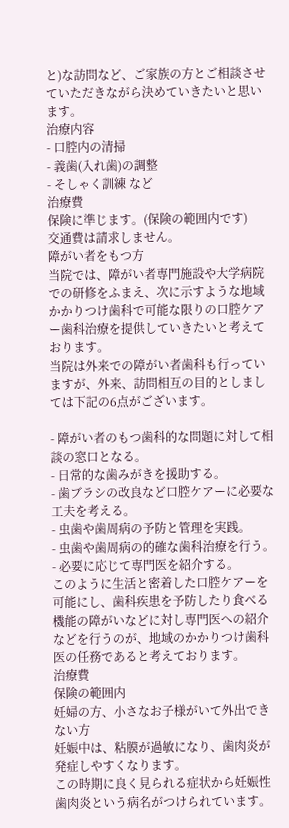と)な訪問など、ご家族の方とご相談させていただきながら決めていきたいと思います。
治療内容
- 口腔内の清掃
- 義歯(入れ歯)の調整
- そしゃく訓練 など
治療費
保険に準じます。(保険の範囲内です)
交通費は請求しません。
障がい者をもつ方
当院では、障がい者専門施設や大学病院での研修をふまえ、次に示すような地域かかりつけ歯科で可能な限りの口腔ケアー歯科治療を提供していきたいと考えております。
当院は外来での障がい者歯科も行っていますが、外来、訪問相互の目的としましては下記の6点がございます。

- 障がい者のもつ歯科的な問題に対して相談の窓口となる。
- 日常的な歯みがきを援助する。
- 歯ブラシの改良など口腔ケアーに必要な工夫を考える。
- 虫歯や歯周病の予防と管理を実践。
- 虫歯や歯周病の的確な歯科治療を行う。
- 必要に応じて専門医を紹介する。
このように生活と密着した口腔ケアーを可能にし、歯科疾患を予防したり食べる機能の障がいなどに対し専門医への紹介などを行うのが、地域のかかりつけ歯科医の任務であると考えております。
治療費
保険の範囲内
妊婦の方、小さなお子様がいて外出できない方
妊娠中は、粘膜が過敏になり、歯肉炎が発症しやすくなります。
この時期に良く見られる症状から妊娠性歯肉炎という病名がつけられています。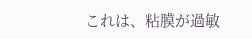これは、粘膜が過敏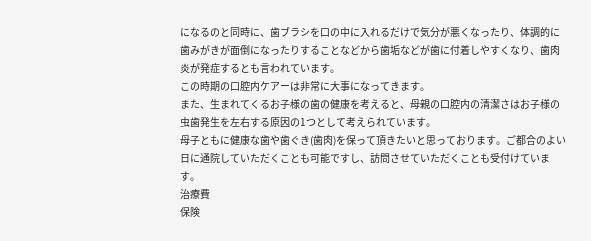になるのと同時に、歯ブラシを口の中に入れるだけで気分が悪くなったり、体調的に歯みがきが面倒になったりすることなどから歯垢などが歯に付着しやすくなり、歯肉炎が発症するとも言われています。
この時期の口腔内ケアーは非常に大事になってきます。
また、生まれてくるお子様の歯の健康を考えると、母親の口腔内の清潔さはお子様の虫歯発生を左右する原因の1つとして考えられています。
母子ともに健康な歯や歯ぐき(歯肉)を保って頂きたいと思っております。ご都合のよい日に通院していただくことも可能ですし、訪問させていただくことも受付けています。
治療費
保険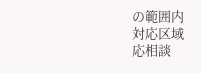の範囲内
対応区域
応相談